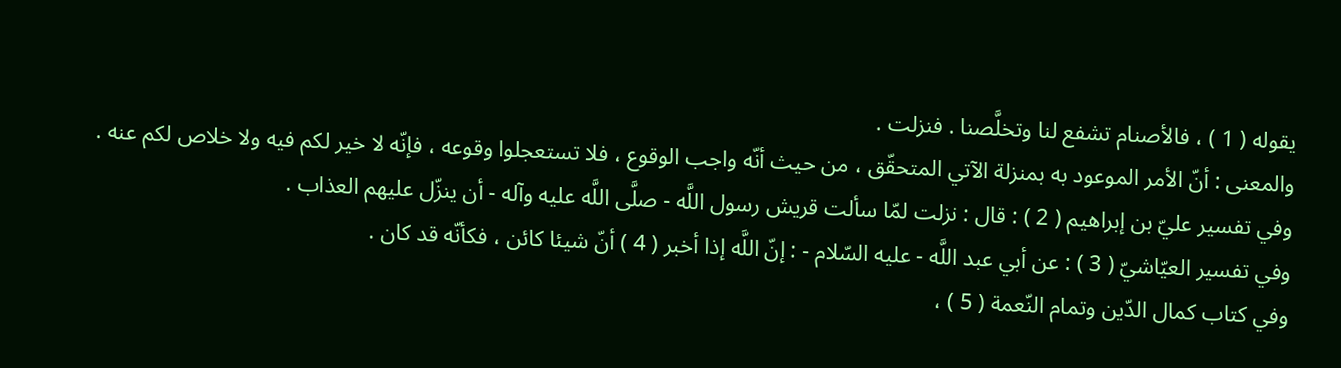يقوله ( 1 ) ، فالأصنام تشفع لنا وتخلَّصنا . فنزلت .
والمعنى : أنّ الأمر الموعود به بمنزلة الآتي المتحقّق ، من حيث أنّه واجب الوقوع ، فلا تستعجلوا وقوعه ، فإنّه لا خير لكم فيه ولا خلاص لكم عنه .
وفي تفسير عليّ بن إبراهيم ( 2 ) : قال : نزلت لمّا سألت قريش رسول اللَّه - صلَّى اللَّه عليه وآله - أن ينزّل عليهم العذاب .
وفي تفسير العيّاشيّ ( 3 ) : عن أبي عبد اللَّه - عليه السّلام - : إنّ اللَّه إذا أخبر ( 4 ) أنّ شيئا كائن ، فكأنّه قد كان .
وفي كتاب كمال الدّين وتمام النّعمة ( 5 ) ،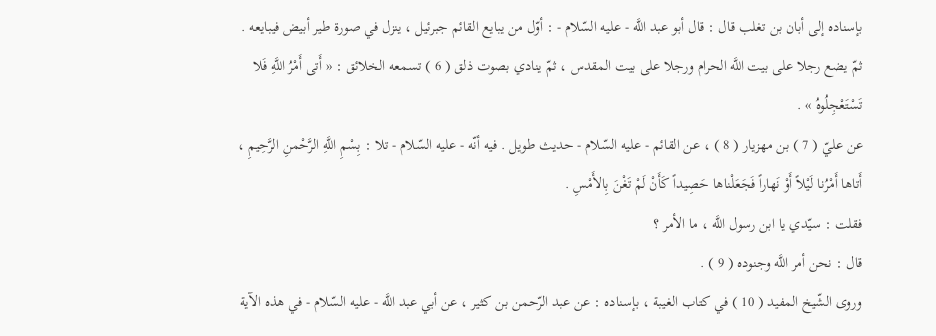بإسناده إلى أبان بن تغلب قال : قال أبو عبد اللَّه - عليه السّلام - : أوّل من يبايع القائم جبرئيل ، ينزل في صورة طير أبيض فيبايعه . ثمّ يضع رجلا على بيت اللَّه الحرام ورجلا على بيت المقدس ، ثمّ ينادي بصوت ذلق ( 6 ) تسمعه الخلائق : « أَتى أَمْرُ اللَّهِ فَلا تَسْتَعْجِلُوهُ » .
عن عليّ ( 7 ) بن مهزيار ( 8 ) ، عن القائم - عليه السّلام - حديث طويل . فيه أنّه - عليه السّلام - تلا : بِسْمِ اللَّهِ الرَّحْمنِ الرَّحِيمِ ، أَتاها أَمْرُنا لَيْلاً أَوْ نَهاراً فَجَعَلْناها حَصِيداً كَأَنْ لَمْ تَغْنَ بِالأَمْسِ .
فقلت : سيّدي يا ابن رسول اللَّه ، ما الأمر ؟
قال : نحن أمر اللَّه وجنوده ( 9 ) .
وروى الشّيخ المفيد ( 10 ) في كتاب الغيبة ، بإسناده : عن عبد الرّحمن بن كثير ، عن أبي عبد اللَّه - عليه السّلام - في هذه الآية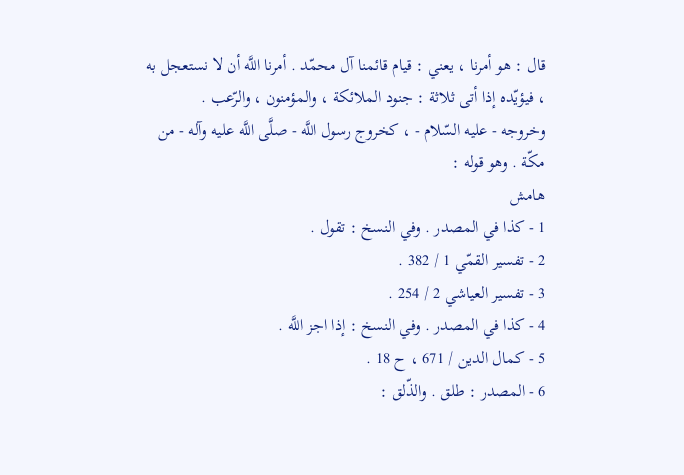قال : هو أمرنا ، يعني : قيام قائمنا آل محمّد . أمرنا اللَّه أن لا نستعجل به ، فيؤيّده إذا أتى ثلاثة : جنود الملائكة ، والمؤمنون ، والرّعب .
وخروجه - عليه السّلام - ، كخروج رسول اللَّه - صلَّى اللَّه عليه وآله - من مكّة . وهو قوله :
هامش
1 - كذا في المصدر . وفي النسخ : تقول .
2 - تفسير القمّي 1 / 382 .
3 - تفسير العياشي 2 / 254 .
4 - كذا في المصدر . وفي النسخ : إذا اجز اللَّه .
5 - كمال الدين / 671 ، ح 18 .
6 - المصدر : طلق . والذّلق :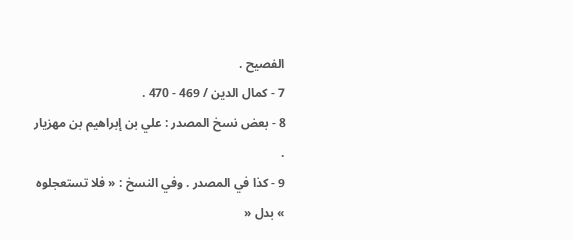الفصيح .
7 - كمال الدين / 469 - 470 .
8 - بعض نسخ المصدر : علي بن إبراهيم بن مهزيار .
9 - كذا في المصدر . وفي النسخ : « فلا تستعجلوه » بدل «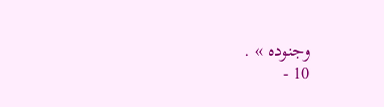وجنوده » .
10 -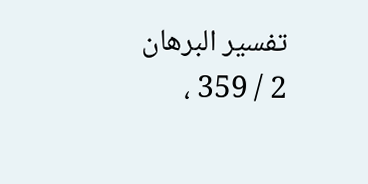تفسير البرهان 2 / 359 ،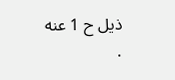ذيل ح 1 عنه .